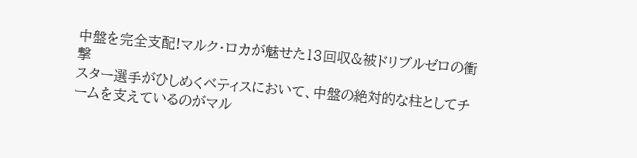中盤を完全支配!マルク・ロカが魅せた13回収&被ドリブルゼロの衝撃
スター選手がひしめくベティスにおいて、中盤の絶対的な柱としてチームを支えているのがマル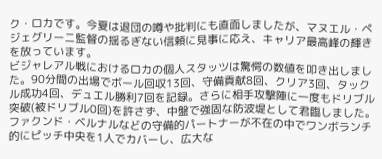ク・ロカです。今夏は退団の噂や批判にも直面しましたが、マヌエル・ペジェグリーニ監督の揺るぎない信頼に見事に応え、キャリア最高峰の輝きを放っています。
ビジャレアル戦におけるロカの個人スタッツは驚愕の数値を叩き出しました。90分間の出場でボール回収13回、守備貢献8回、クリア3回、タックル成功4回、デュエル勝利7回を記録。さらに相手攻撃陣に一度もドリブル突破(被ドリブル0回)を許さず、中盤で強固な防波堤として君臨しました。
ファクンド・ベルナルなどの守備的パートナーが不在の中でワンボランチ的にピッチ中央を1人でカバーし、広大な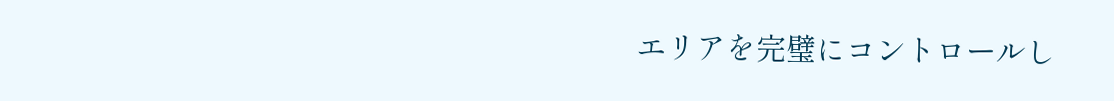エリアを完璧にコントロールし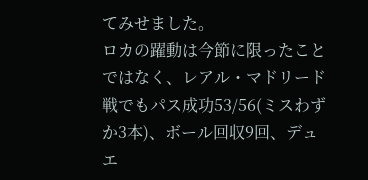てみせました。
ロカの躍動は今節に限ったことではなく、レアル・マドリード戦でもパス成功53/56(ミスわずか3本)、ボール回収9回、デュエ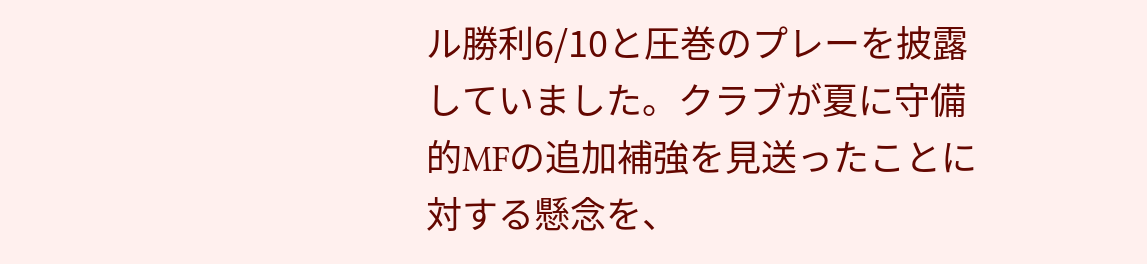ル勝利6/10と圧巻のプレーを披露していました。クラブが夏に守備的MFの追加補強を見送ったことに対する懸念を、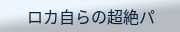ロカ自らの超絶パ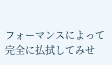フォーマンスによって完全に払拭してみせ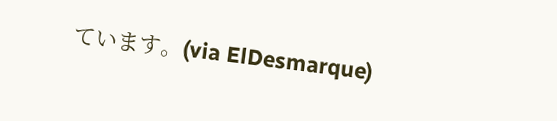ています。(via ElDesmarque)